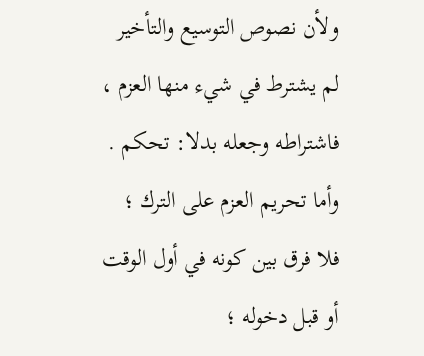ولأن نصوص التوسيع والتأخير لم يشترط في شيء منها العزم ، فاشتراطه وجعله بدلا: تحكم .
وأما تحريم العزم على الترك ؛ فلا فرق بين كونه في أول الوقت أو قبل دخوله ؛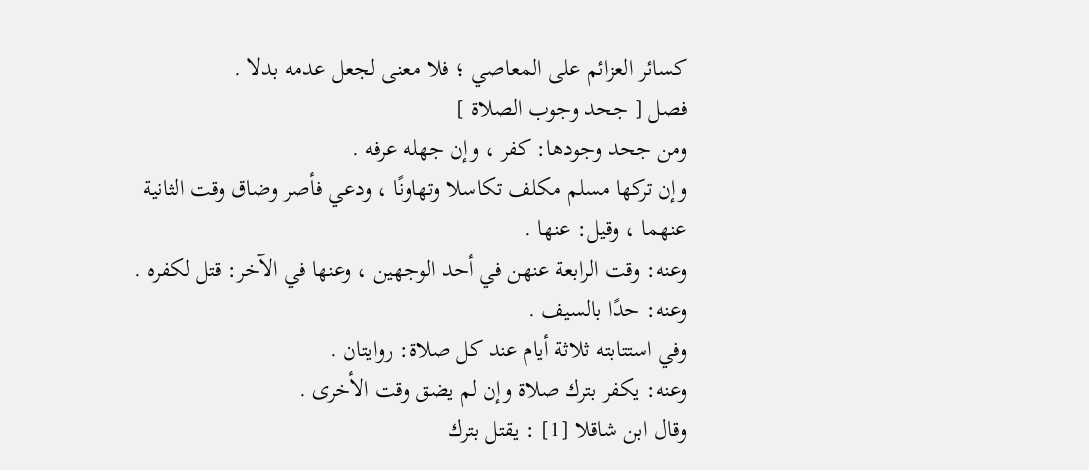كسائر العزائم على المعاصي ؛ فلا معنى لجعل عدمه بدلا .
فصل [ جحد وجوب الصلاة ]
ومن جحد وجودها: كفر ، وإن جهله عرفه .
وإن تركها مسلم مكلف تكاسلا وتهاونًا ، ودعي فأصر وضاق وقت الثانية عنهما ، وقيل: عنها .
وعنه: وقت الرابعة عنهن في أحد الوجهين ، وعنها في الآخر: قتل لكفره .
وعنه: حدًا بالسيف .
وفي استتابته ثلاثة أيام عند كل صلاة: روايتان .
وعنه: يكفر بترك صلاة وإن لم يضق وقت الأخرى .
وقال ابن شاقلا [1] : يقتل بترك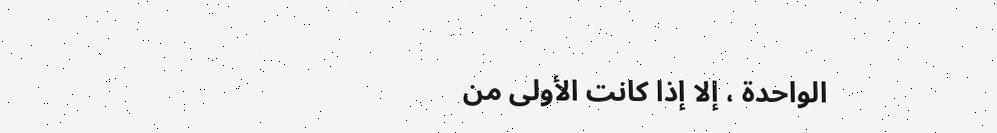الواحدة ، إلا إذا كانت الأولى من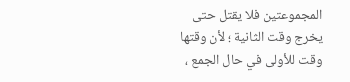المجموعتين فلا يقتل حتى يخرج وقت الثانية ؛ لأن وقتها وقت للأولى في حال الجمع ،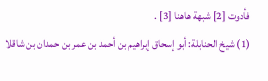فأدوت [2] شبهة هاهنا [3] .
(1) شيخ الحنابلة: أبو إسحاق إبراهيم بن أحمد بن عمر بن حمدان بن شاقلا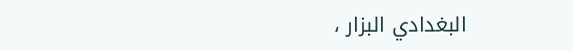البغدادي البزار ،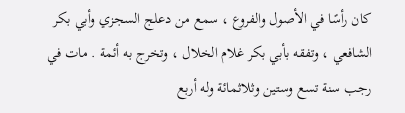كان رأسًا في الأصول والفروع ، سمع من دعلج السجزي وأبي بكر الشافعي ، وتفقه بأبي بكر غلام الخلال ، وتخرج به أئمة . مات في رجب سنة تسع وستين وثلاثمائة وله أربع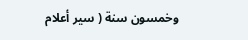وخمسون سنة ( سير أعلام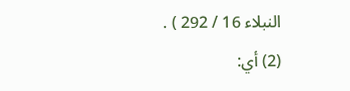النبلاء 16 / 292 ) .
(2) أي: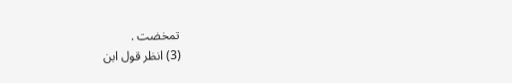تمخضت .
(3) انظر قول ابن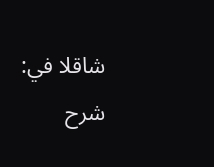شاقلا في: شرح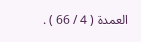العمدة ( 4 / 66 ) .